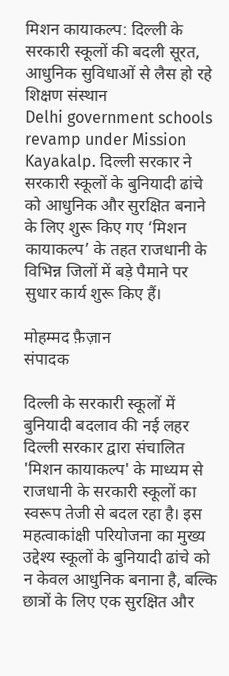मिशन कायाकल्प: दिल्ली के सरकारी स्कूलों की बदली सूरत, आधुनिक सुविधाओं से लैस हो रहे शिक्षण संस्थान
Delhi government schools revamp under Mission Kayakalp. दिल्ली सरकार ने सरकारी स्कूलों के बुनियादी ढांचे को आधुनिक और सुरक्षित बनाने के लिए शुरू किए गए ‘मिशन कायाकल्प’ के तहत राजधानी के विभिन्न जिलों में बड़े पैमाने पर सुधार कार्य शुरू किए हैं।

मोहम्मद फ़ैज़ान
संपादक

दिल्ली के सरकारी स्कूलों में बुनियादी बदलाव की नई लहर
दिल्ली सरकार द्वारा संचालित 'मिशन कायाकल्प' के माध्यम से राजधानी के सरकारी स्कूलों का स्वरूप तेजी से बदल रहा है। इस महत्वाकांक्षी परियोजना का मुख्य उद्देश्य स्कूलों के बुनियादी ढांचे को न केवल आधुनिक बनाना है, बल्कि छात्रों के लिए एक सुरक्षित और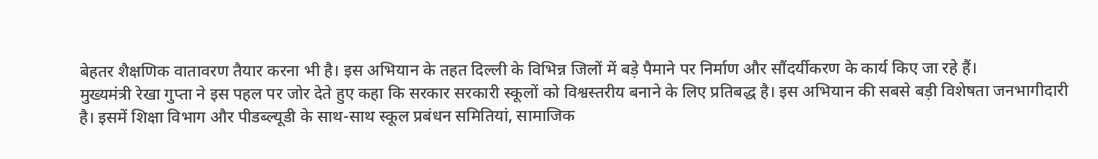बेहतर शैक्षणिक वातावरण तैयार करना भी है। इस अभियान के तहत दिल्ली के विभिन्न जिलों में बड़े पैमाने पर निर्माण और सौंदर्यीकरण के कार्य किए जा रहे हैं।
मुख्यमंत्री रेखा गुप्ता ने इस पहल पर जोर देते हुए कहा कि सरकार सरकारी स्कूलों को विश्वस्तरीय बनाने के लिए प्रतिबद्ध है। इस अभियान की सबसे बड़ी विशेषता जनभागीदारी है। इसमें शिक्षा विभाग और पीडब्ल्यूडी के साथ-साथ स्कूल प्रबंधन समितियां, सामाजिक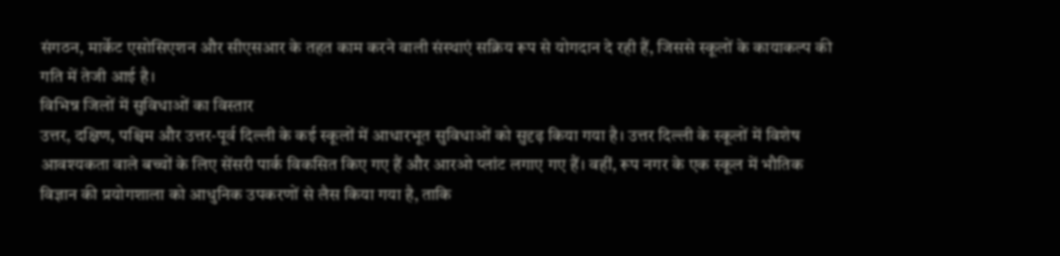संगठन, मार्केट एसोसिएशन और सीएसआर के तहत काम करने वाली संस्थाएं सक्रिय रूप से योगदान दे रही हैं, जिससे स्कूलों के कायाकल्प की गति में तेजी आई है।
विभिन्न जिलों में सुविधाओं का विस्तार
उत्तर, दक्षिण, पश्चिम और उत्तर-पूर्व दिल्ली के कई स्कूलों में आधारभूत सुविधाओं को सुदृढ़ किया गया है। उत्तर दिल्ली के स्कूलों में विशेष आवश्यकता वाले बच्चों के लिए सेंसरी पार्क विकसित किए गए हैं और आरओ प्लांट लगाए गए हैं। वहीं, रूप नगर के एक स्कूल में भौतिक विज्ञान की प्रयोगशाला को आधुनिक उपकरणों से लैस किया गया है, ताकि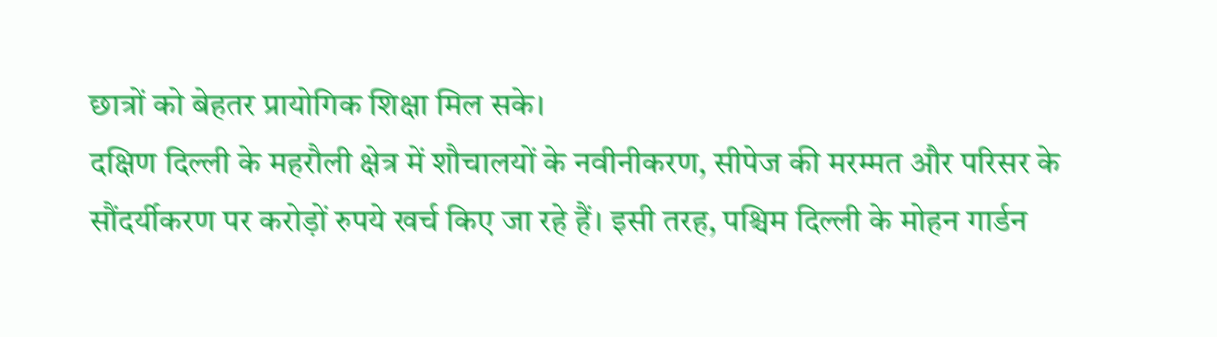छात्रों को बेहतर प्रायोगिक शिक्षा मिल सके।
दक्षिण दिल्ली के महरौली क्षेत्र में शौचालयों के नवीनीकरण, सीपेज की मरम्मत और परिसर के सौंदर्यीकरण पर करोड़ों रुपये खर्च किए जा रहे हैं। इसी तरह, पश्चिम दिल्ली के मोहन गार्डन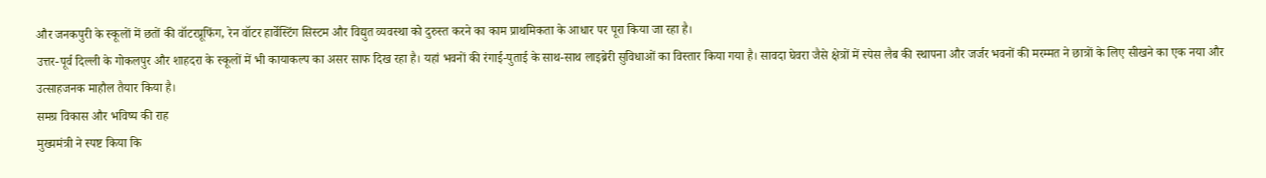और जनकपुरी के स्कूलों में छतों की वॉटरप्रूफिंग, रेन वॉटर हार्वेस्टिंग सिस्टम और विद्युत व्यवस्था को दुरुस्त करने का काम प्राथमिकता के आधार पर पूरा किया जा रहा है।
उत्तर-पूर्व दिल्ली के गोकलपुर और शाहदरा के स्कूलों में भी कायाकल्प का असर साफ दिख रहा है। यहां भवनों की रंगाई-पुताई के साथ-साथ लाइब्रेरी सुविधाओं का विस्तार किया गया है। सावदा घेवरा जैसे क्षेत्रों में स्पेस लैब की स्थापना और जर्जर भवनों की मरम्मत ने छात्रों के लिए सीखने का एक नया और उत्साहजनक माहौल तैयार किया है।
समग्र विकास और भविष्य की राह
मुख्यमंत्री ने स्पष्ट किया कि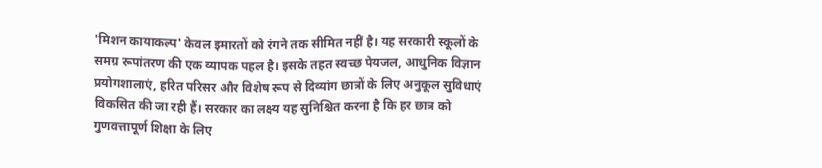'मिशन कायाकल्प' केवल इमारतों को रंगने तक सीमित नहीं है। यह सरकारी स्कूलों के समग्र रूपांतरण की एक व्यापक पहल है। इसके तहत स्वच्छ पेयजल, आधुनिक विज्ञान प्रयोगशालाएं, हरित परिसर और विशेष रूप से दिव्यांग छात्रों के लिए अनुकूल सुविधाएं विकसित की जा रही हैं। सरकार का लक्ष्य यह सुनिश्चित करना है कि हर छात्र को गुणवत्तापूर्ण शिक्षा के लिए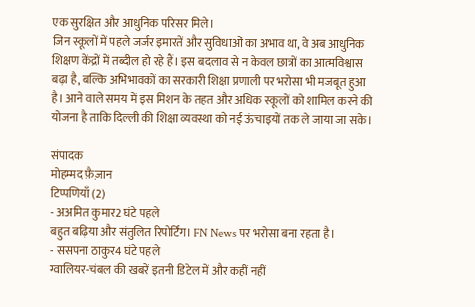एक सुरक्षित और आधुनिक परिसर मिले।
जिन स्कूलों में पहले जर्जर इमारतें और सुविधाओं का अभाव था, वे अब आधुनिक शिक्षण केंद्रों में तब्दील हो रहे हैं। इस बदलाव से न केवल छात्रों का आत्मविश्वास बढ़ा है, बल्कि अभिभावकों का सरकारी शिक्षा प्रणाली पर भरोसा भी मजबूत हुआ है। आने वाले समय में इस मिशन के तहत और अधिक स्कूलों को शामिल करने की योजना है ताकि दिल्ली की शिक्षा व्यवस्था को नई ऊंचाइयों तक ले जाया जा सके।

संपादक
मोहम्मद फ़ैज़ान
टिप्पणियाँ (2)
- अअमित कुमार2 घंटे पहले
बहुत बढ़िया और संतुलित रिपोर्टिंग। FN News पर भरोसा बना रहता है।
- ससपना ठाकुर4 घंटे पहले
ग्वालियर-चंबल की खबरें इतनी डिटेल में और कहीं नहीं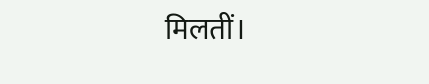मिलतीं।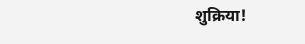शुक्रिया!